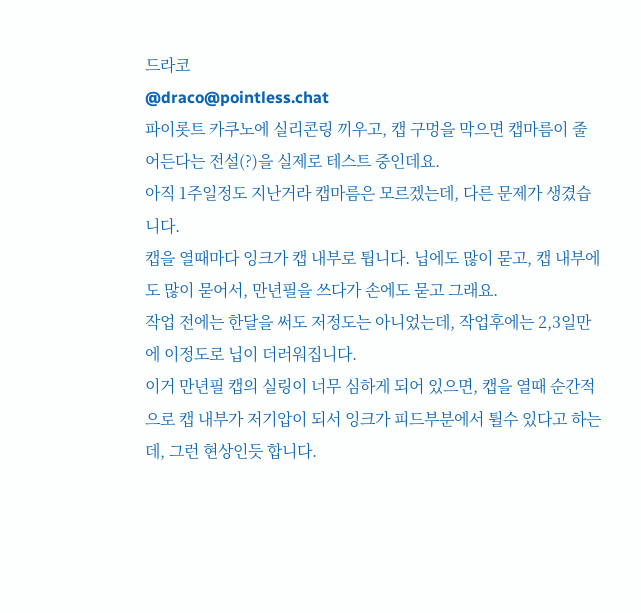드라코
@draco@pointless.chat
파이롯트 카쿠노에 실리콘링 끼우고, 캡 구멍을 막으면 캡마름이 줄어든다는 전설(?)을 실제로 테스트 중인데요.
아직 1주일정도 지난거라 캡마름은 모르겠는데, 다른 문제가 생겼습니다.
캡을 열때마다 잉크가 캡 내부로 튑니다. 닙에도 많이 묻고, 캡 내부에도 많이 묻어서, 만년필을 쓰다가 손에도 묻고 그래요.
작업 전에는 한달을 써도 저정도는 아니었는데, 작업후에는 2,3일만에 이정도로 닙이 더러워집니다.
이거 만년필 캡의 실링이 너무 심하게 되어 있으면, 캡을 열때 순간적으로 캡 내부가 저기압이 되서 잉크가 피드부분에서 튈수 있다고 하는데, 그런 현상인듯 합니다.